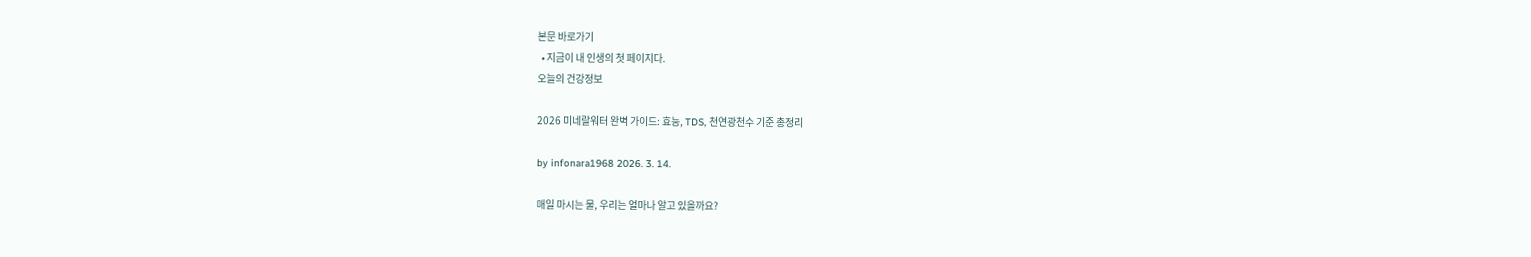본문 바로가기
  • 지금이 내 인생의 첫 페이지다.
오늘의 건강정보

2026 미네랄워터 완벽 가이드: 효능, TDS, 천연광천수 기준 총정리

by infonara1968 2026. 3. 14.

매일 마시는 물, 우리는 얼마나 알고 있을까요?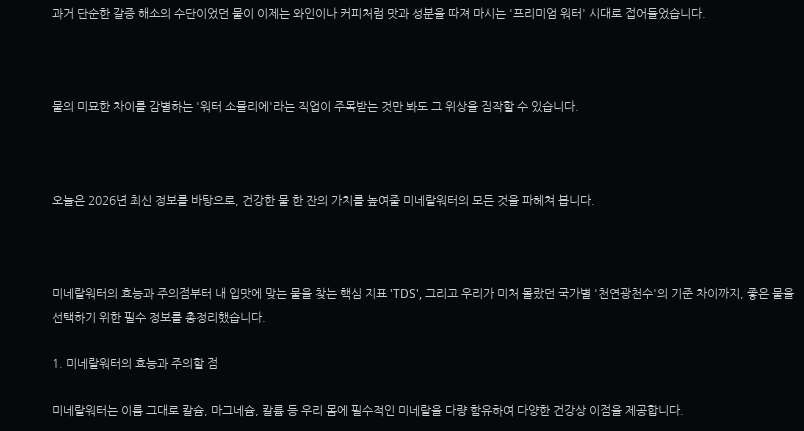과거 단순한 갈증 해소의 수단이었던 물이 이제는 와인이나 커피처럼 맛과 성분을 따져 마시는 '프리미엄 워터' 시대로 접어들었습니다.



물의 미묘한 차이를 감별하는 '워터 소믈리에'라는 직업이 주목받는 것만 봐도 그 위상을 짐작할 수 있습니다.



오늘은 2026년 최신 정보를 바탕으로, 건강한 물 한 잔의 가치를 높여줄 미네랄워터의 모든 것을 파헤쳐 봅니다.



미네랄워터의 효능과 주의점부터 내 입맛에 맞는 물을 찾는 핵심 지표 'TDS', 그리고 우리가 미처 몰랐던 국가별 '천연광천수'의 기준 차이까지, 좋은 물을 선택하기 위한 필수 정보를 총정리했습니다.

1. 미네랄워터의 효능과 주의할 점

미네랄워터는 이름 그대로 칼슘, 마그네슘, 칼륨 등 우리 몸에 필수적인 미네랄을 다량 함유하여 다양한 건강상 이점을 제공합니다.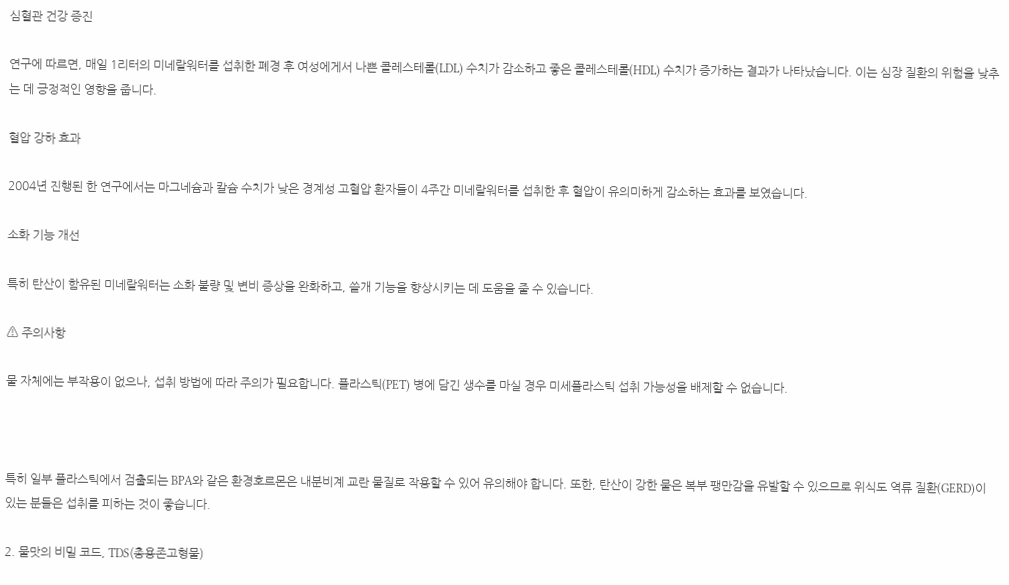심혈관 건강 증진

연구에 따르면, 매일 1리터의 미네랄워터를 섭취한 폐경 후 여성에게서 나쁜 콜레스테롤(LDL) 수치가 감소하고 좋은 콜레스테롤(HDL) 수치가 증가하는 결과가 나타났습니다. 이는 심장 질환의 위험을 낮추는 데 긍정적인 영향을 줍니다.

혈압 강하 효과

2004년 진행된 한 연구에서는 마그네슘과 칼슘 수치가 낮은 경계성 고혈압 환자들이 4주간 미네랄워터를 섭취한 후 혈압이 유의미하게 감소하는 효과를 보였습니다.

소화 기능 개선

특히 탄산이 함유된 미네랄워터는 소화 불량 및 변비 증상을 완화하고, 쓸개 기능을 향상시키는 데 도움을 줄 수 있습니다.

⚠ 주의사항

물 자체에는 부작용이 없으나, 섭취 방법에 따라 주의가 필요합니다. 플라스틱(PET) 병에 담긴 생수를 마실 경우 미세플라스틱 섭취 가능성을 배제할 수 없습니다.



특히 일부 플라스틱에서 검출되는 BPA와 같은 환경호르몬은 내분비계 교란 물질로 작용할 수 있어 유의해야 합니다. 또한, 탄산이 강한 물은 복부 팽만감을 유발할 수 있으므로 위식도 역류 질환(GERD)이 있는 분들은 섭취를 피하는 것이 좋습니다.

2. 물맛의 비밀 코드, TDS(총용존고형물)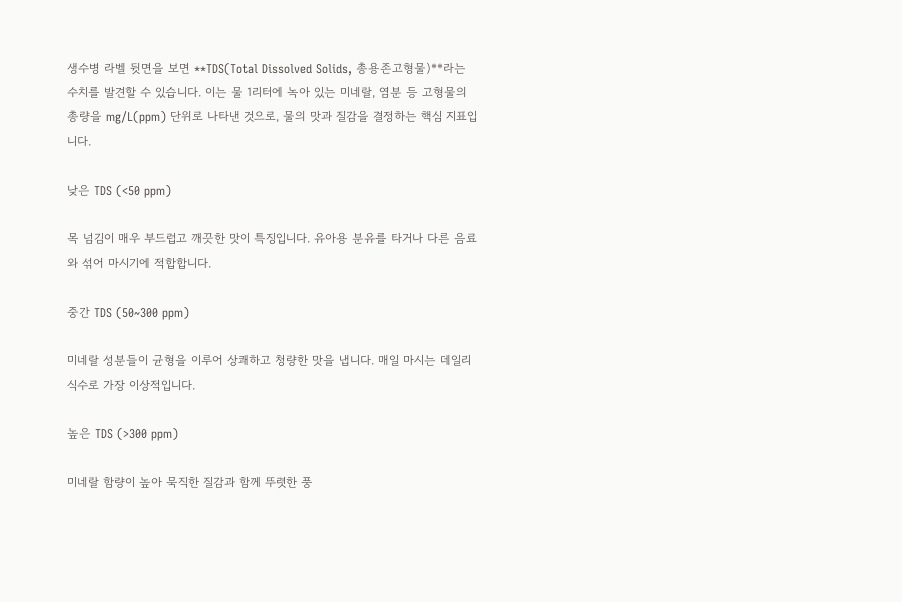생수병 라벨 뒷면을 보면 **TDS(Total Dissolved Solids, 총용존고형물)**라는 수치를 발견할 수 있습니다. 이는 물 1리터에 녹아 있는 미네랄, 염분 등 고형물의 총량을 mg/L(ppm) 단위로 나타낸 것으로, 물의 맛과 질감을 결정하는 핵심 지표입니다.

낮은 TDS (<50 ppm)

목 넘김이 매우 부드럽고 깨끗한 맛이 특징입니다. 유아용 분유를 타거나 다른 음료와 섞어 마시기에 적합합니다.

중간 TDS (50~300 ppm)

미네랄 성분들이 균형을 이루어 상쾌하고 청량한 맛을 냅니다. 매일 마시는 데일리 식수로 가장 이상적입니다.

높은 TDS (>300 ppm)

미네랄 함량이 높아 묵직한 질감과 함께 뚜렷한 풍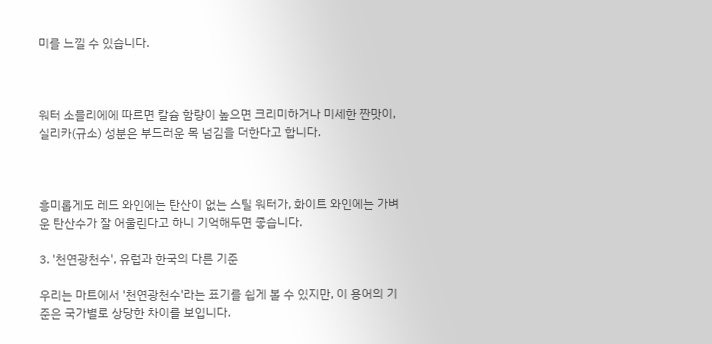미를 느낄 수 있습니다.



워터 소믈리에에 따르면 칼슘 함량이 높으면 크리미하거나 미세한 짠맛이, 실리카(규소) 성분은 부드러운 목 넘김을 더한다고 합니다.



흥미롭게도 레드 와인에는 탄산이 없는 스틸 워터가, 화이트 와인에는 가벼운 탄산수가 잘 어울린다고 하니 기억해두면 좋습니다.

3. '천연광천수', 유럽과 한국의 다른 기준

우리는 마트에서 '천연광천수'라는 표기를 쉽게 볼 수 있지만, 이 용어의 기준은 국가별로 상당한 차이를 보입니다.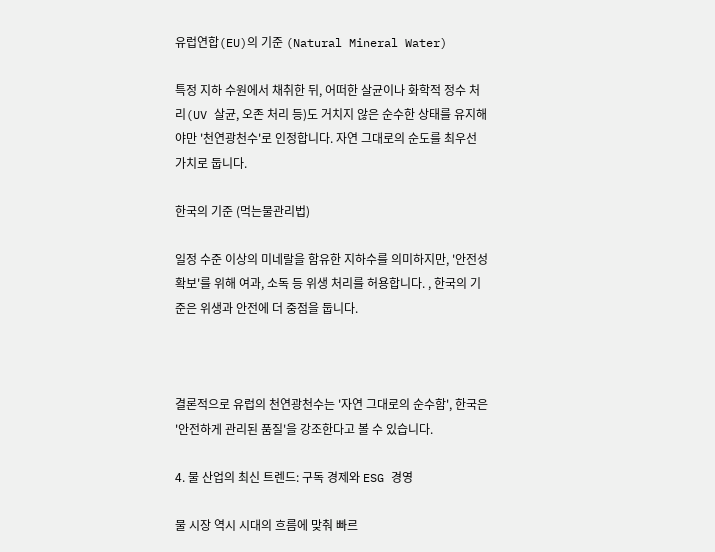유럽연합(EU)의 기준 (Natural Mineral Water)

특정 지하 수원에서 채취한 뒤, 어떠한 살균이나 화학적 정수 처리(UV 살균, 오존 처리 등)도 거치지 않은 순수한 상태를 유지해야만 '천연광천수'로 인정합니다. 자연 그대로의 순도를 최우선 가치로 둡니다.

한국의 기준 (먹는물관리법)

일정 수준 이상의 미네랄을 함유한 지하수를 의미하지만, '안전성 확보'를 위해 여과, 소독 등 위생 처리를 허용합니다. , 한국의 기준은 위생과 안전에 더 중점을 둡니다.



결론적으로 유럽의 천연광천수는 '자연 그대로의 순수함', 한국은 '안전하게 관리된 품질'을 강조한다고 볼 수 있습니다.

4. 물 산업의 최신 트렌드: 구독 경제와 ESG 경영

물 시장 역시 시대의 흐름에 맞춰 빠르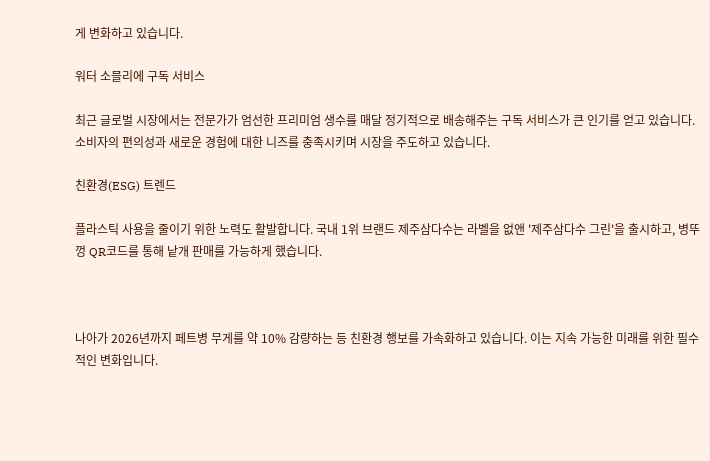게 변화하고 있습니다.

워터 소믈리에 구독 서비스

최근 글로벌 시장에서는 전문가가 엄선한 프리미엄 생수를 매달 정기적으로 배송해주는 구독 서비스가 큰 인기를 얻고 있습니다. 소비자의 편의성과 새로운 경험에 대한 니즈를 충족시키며 시장을 주도하고 있습니다.

친환경(ESG) 트렌드

플라스틱 사용을 줄이기 위한 노력도 활발합니다. 국내 1위 브랜드 제주삼다수는 라벨을 없앤 '제주삼다수 그린'을 출시하고, 병뚜껑 QR코드를 통해 낱개 판매를 가능하게 했습니다.



나아가 2026년까지 페트병 무게를 약 10% 감량하는 등 친환경 행보를 가속화하고 있습니다. 이는 지속 가능한 미래를 위한 필수적인 변화입니다.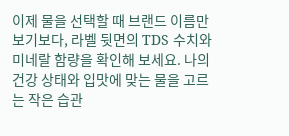이제 물을 선택할 때 브랜드 이름만 보기보다, 라벨 뒷면의 TDS 수치와 미네랄 함량을 확인해 보세요. 나의 건강 상태와 입맛에 맞는 물을 고르는 작은 습관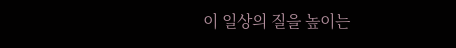이 일상의 질을 높이는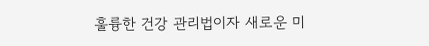훌륭한 건강 관리법이자 새로운 미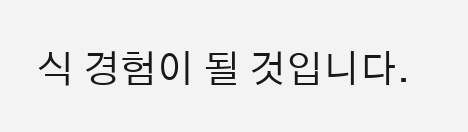식 경험이 될 것입니다.